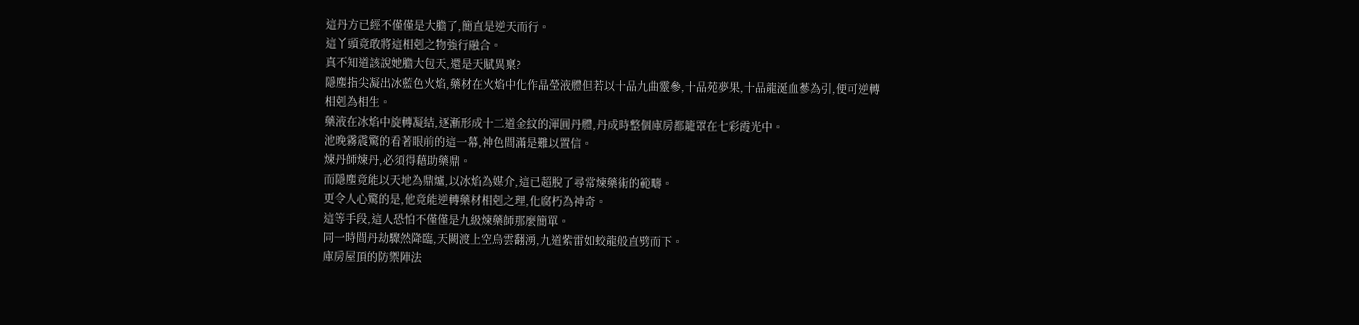這丹方已經不僅僅是大膽了,簡直是逆天而行。
這丫頭竟敢將這相剋之物強行融合。
真不知道該說她膽大包天,還是天賦異稟?
隱塵指尖凝出冰藍色火焰,藥材在火焰中化作晶瑩液體但若以十品九曲靈參,十品苑夢果,十品龍涎血蔘為引,便可逆轉相剋為相生。
藥液在冰焰中旋轉凝結,逐漸形成十二道金紋的渾圓丹體,丹成時整個庫房都籠罩在七彩霞光中。
池晚霧震驚的看著眼前的這一幕,神色間滿是難以置信。
煉丹師煉丹,必須得藉助藥鼎。
而隱塵竟能以天地為鼎爐,以冰焰為媒介,這已超脫了尋常煉藥術的範疇。
更令人心驚的是,他竟能逆轉藥材相剋之理,化腐朽為神奇。
這等手段,這人恐怕不僅僅是九級煉藥師那麼簡單。
同一時間丹劫驟然降臨,天闕渡上空烏雲翻湧,九道紫雷如蛟龍般直劈而下。
庫房屋頂的防禦陣法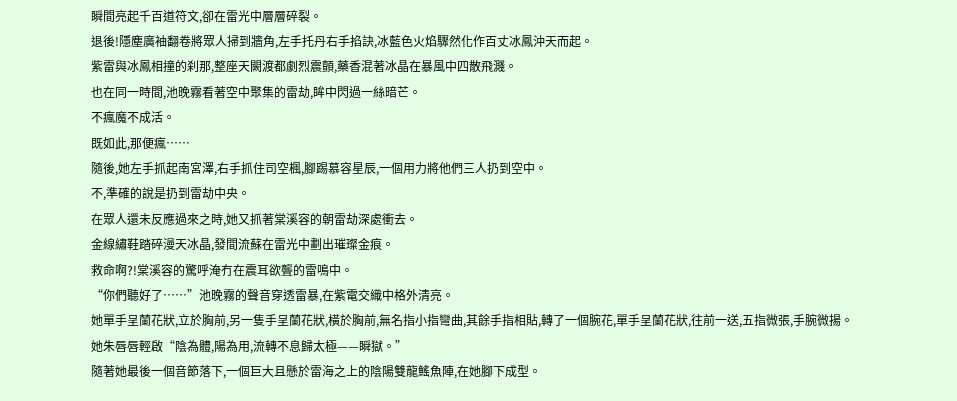瞬間亮起千百道符文,卻在雷光中層層碎裂。
退後!隱塵廣袖翻卷將眾人掃到牆角,左手托丹右手掐訣,冰藍色火焰驟然化作百丈冰鳳沖天而起。
紫雷與冰鳳相撞的刹那,整座天闕渡都劇烈震顫,藥香混著冰晶在暴風中四散飛濺。
也在同一時間,池晚霧看著空中聚集的雷劫,眸中閃過一絲暗芒。
不瘋魔不成活。
既如此,那便瘋……
隨後,她左手抓起南宮澤,右手抓住司空楓,腳踢慕容星辰,一個用力將他們三人扔到空中。
不,準確的說是扔到雷劫中央。
在眾人還未反應過來之時,她又抓著棠溪容的朝雷劫深處衝去。
金線繡鞋踏碎漫天冰晶,發間流蘇在雷光中劃出璀璨金痕。
救命啊?!棠溪容的驚呼淹冇在震耳欲聾的雷鳴中。
“你們聽好了……”池晚霧的聲音穿透雷暴,在紫電交織中格外清亮。
她單手呈蘭花狀,立於胸前,另一隻手呈蘭花狀,橫於胸前,無名指小指彎曲,其餘手指相貼,轉了一個腕花,單手呈蘭花狀,往前一送,五指微張,手腕微揚。
她朱唇唇輕啟“陰為體,陽為用,流轉不息歸太極——瞬獄。”
隨著她最後一個音節落下,一個巨大且懸於雷海之上的陰陽雙龍鰩魚陣,在她腳下成型。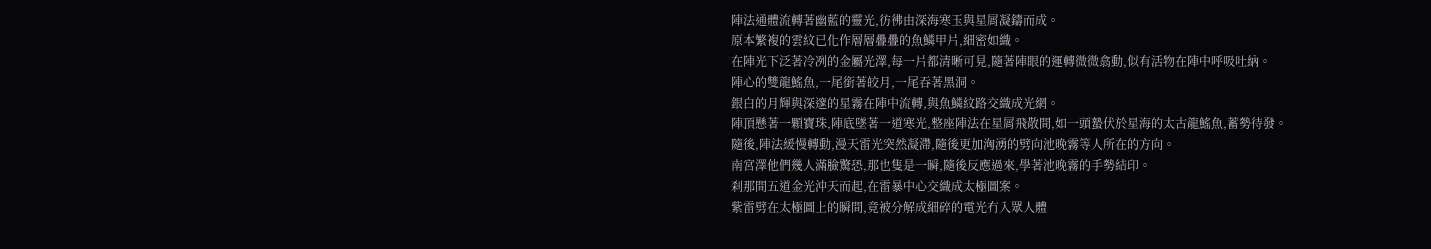陣法通體流轉著幽藍的靈光,彷彿由深海寒玉與星屑凝鑄而成。
原本繁複的雲紋已化作層層疊疊的魚鱗甲片,細密如織。
在陣光下泛著冷冽的金屬光澤,每一片都清晰可見,隨著陣眼的運轉微微翕動,似有活物在陣中呼吸吐納。
陣心的雙龍鰩魚,一尾銜著皎月,一尾吞著黑洞。
銀白的月輝與深邃的星霧在陣中流轉,與魚鱗紋路交織成光網。
陣頂懸著一顆寶珠,陣底墜著一道寒光,整座陣法在星屑飛散間,如一頭蟄伏於星海的太古龍鰩魚,蓄勢待發。
隨後,陣法緩慢轉動,漫天雷光突然凝滯,隨後更加洶湧的劈向池晚霧等人所在的方向。
南宮澤他們幾人滿臉驚恐,那也隻是一瞬,隨後反應過來,學著池晚霧的手勢結印。
刹那間五道金光沖天而起,在雷暴中心交織成太極圖案。
紫雷劈在太極圖上的瞬間,竟被分解成細碎的電光冇入眾人體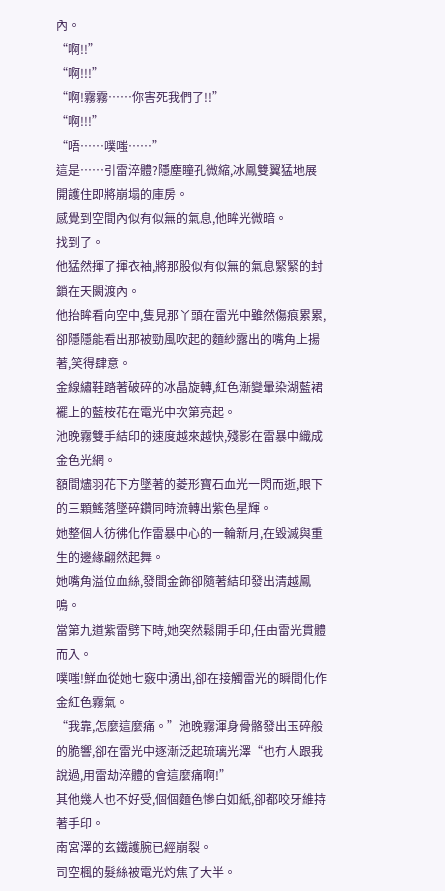內。
“啊!!”
“啊!!!”
“啊!霧霧……你害死我們了!!”
“啊!!!”
“唔……噗嗤……”
這是……引雷淬體?隱塵瞳孔微縮,冰鳳雙翼猛地展開護住即將崩塌的庫房。
感覺到空間內似有似無的氣息,他眸光微暗。
找到了。
他猛然揮了揮衣袖,將那股似有似無的氣息緊緊的封鎖在天闕渡內。
他抬眸看向空中,隻見那丫頭在雷光中雖然傷痕累累,卻隱隱能看出那被勁風吹起的麵紗露出的嘴角上揚著,笑得肆意。
金線繡鞋踏著破碎的冰晶旋轉,紅色漸變暈染湖藍裙襬上的藍桉花在電光中次第亮起。
池晚霧雙手結印的速度越來越快,殘影在雷暴中織成金色光網。
額間燼羽花下方墜著的菱形寶石血光一閃而逝,眼下的三顆鰩落墜碎鑽同時流轉出紫色星輝。
她整個人彷彿化作雷暴中心的一輪新月,在毀滅與重生的邊緣翩然起舞。
她嘴角溢位血絲,發間金飾卻隨著結印發出清越鳳鳴。
當第九道紫雷劈下時,她突然鬆開手印,任由雷光貫體而入。
噗嗤!鮮血從她七竅中湧出,卻在接觸雷光的瞬間化作金紅色霧氣。
“我靠,怎麼這麼痛。”池晚霧渾身骨骼發出玉碎般的脆響,卻在雷光中逐漸泛起琉璃光澤“也冇人跟我說過,用雷劫淬體的會這麼痛啊!”
其他幾人也不好受,個個麵色慘白如紙,卻都咬牙維持著手印。
南宮澤的玄鐵護腕已經崩裂。
司空楓的髮絲被電光灼焦了大半。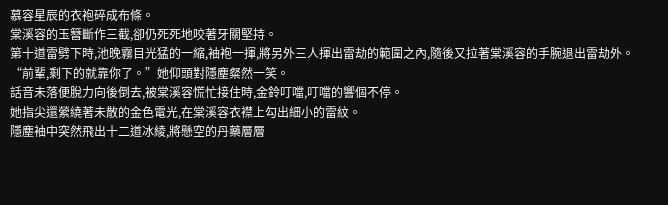慕容星辰的衣袍碎成布條。
棠溪容的玉簪斷作三截,卻仍死死地咬著牙關堅持。
第十道雷劈下時,池晚霧目光猛的一縮,袖袍一揮,將另外三人揮出雷劫的範圍之內,隨後又拉著棠溪容的手腕退出雷劫外。
“前輩,剩下的就靠你了。”她仰頭對隱塵粲然一笑。
話音未落便脫力向後倒去,被棠溪容慌忙接住時,金鈴叮噹,叮噹的響個不停。
她指尖還縈繞著未散的金色電光,在棠溪容衣襟上勾出細小的雷紋。
隱塵袖中突然飛出十二道冰綾,將懸空的丹藥層層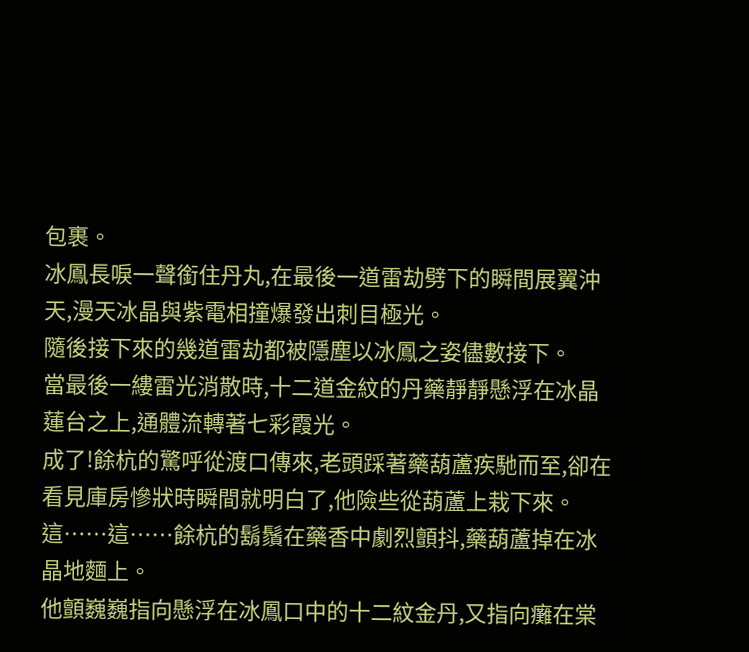包裹。
冰鳳長唳一聲銜住丹丸,在最後一道雷劫劈下的瞬間展翼沖天,漫天冰晶與紫電相撞爆發出刺目極光。
隨後接下來的幾道雷劫都被隱塵以冰鳳之姿儘數接下。
當最後一縷雷光消散時,十二道金紋的丹藥靜靜懸浮在冰晶蓮台之上,通體流轉著七彩霞光。
成了!餘杭的驚呼從渡口傳來,老頭踩著藥葫蘆疾馳而至,卻在看見庫房慘狀時瞬間就明白了,他險些從葫蘆上栽下來。
這……這……餘杭的鬍鬚在藥香中劇烈顫抖,藥葫蘆掉在冰晶地麵上。
他顫巍巍指向懸浮在冰鳳口中的十二紋金丹,又指向癱在棠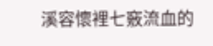溪容懷裡七竅流血的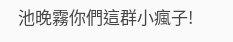池晚霧你們這群小瘋子!